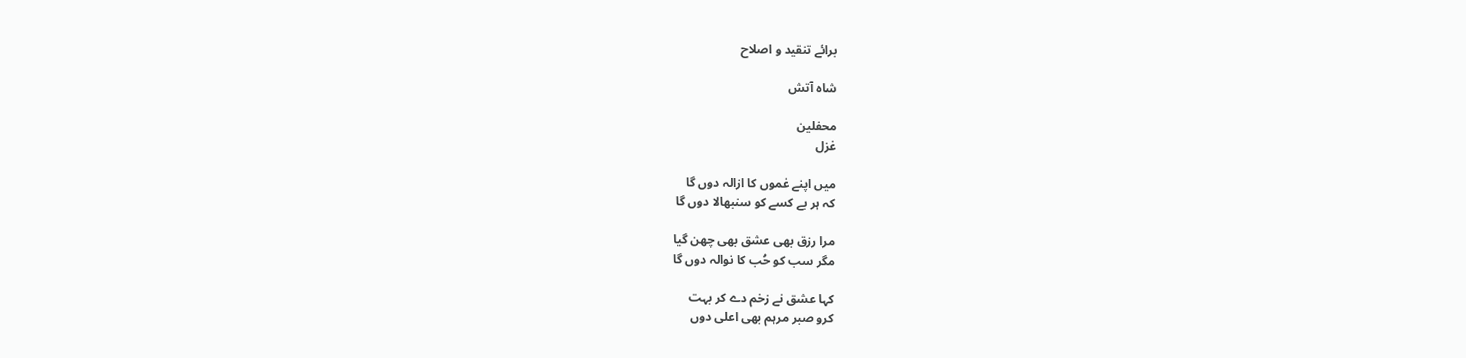برائے تنقید و اصلاح

شاہ آتش

محفلین
غزل

میں اپنے غموں کا ازالہ دوں گا
کہ ہر بے کسے کو سنبھالا دوں گا

مرا رزق بھی عشق بھی چھن گیا
مگر سب کو حُب کا نوالہ دوں گا

کہا عشق نے زخم دے کر بہت
کرو صبر مرہم بھی اعلی دوں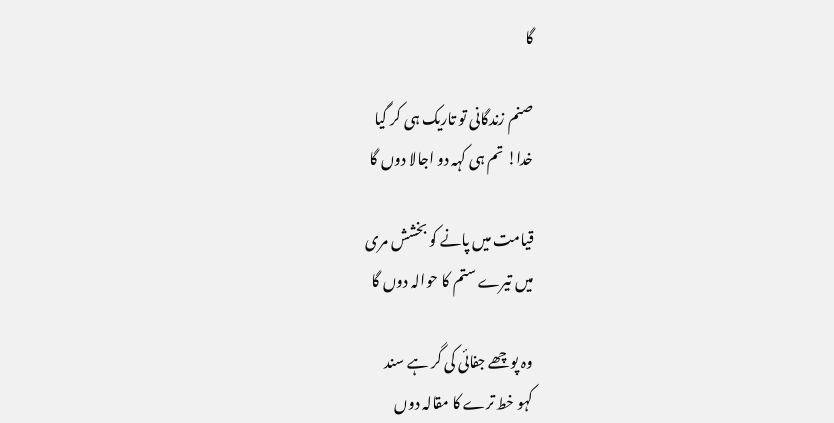گا

صنم زندگانی تو تاریک ہی کر گیا
خدا! تم ہی کہہ دو اجالا دوں گا

قیامت میں پانے کو بخشش مری
میں تیرے ستم کا حوالہ دوں گا

وہ پوچھے جفائی کی گر ہے سند
کہو خط ترے کا مقالہ دوں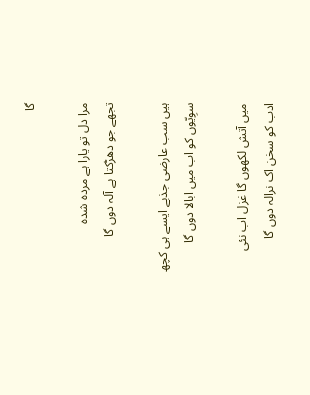گا

مرا دل تو یارا ہے مردہ شدہ
تجھے جو دھڑکتا ہے آلہ دوں گا

ہیں سب عارضی جذبے ایسے ہی کچھ
سوِیّوں کو اب میں ابالا دوں گا

میں آتش لکھوں گا غزل اب نئی
ادب کو سخن اک نرالہ دوں گا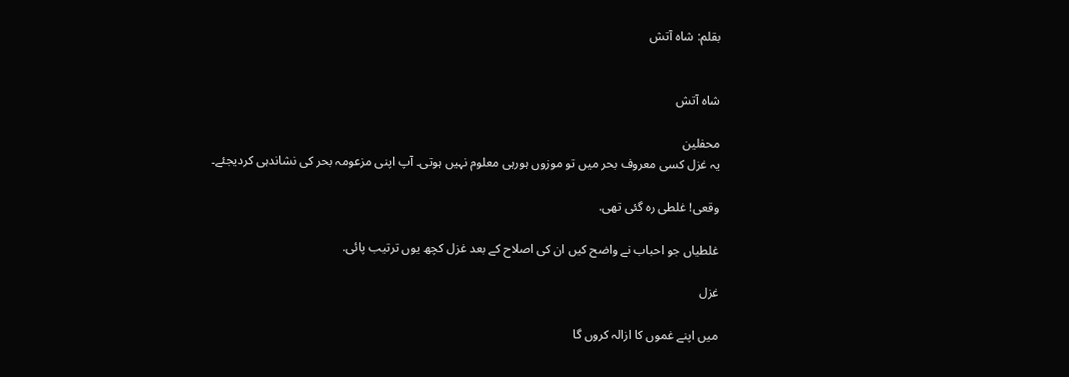بقلم: شاہ آتش


شاہ آتش

محفلین
یہ غزل کسی معروف بحر میں تو موزوں ہورہی معلوم نہیں ہوتی۔ آپ اپنی مزعومہ بحر کی نشاندہی کردیجئے۔

وقعی! غلطی رہ گئی تھی.

غلطیاں جو احباب نے واضح کیں ان کی اصلاح کے بعد غزل کچھ یوں ترتیب پائی.

غزل

میں اپنے غموں کا ازالہ کروں گا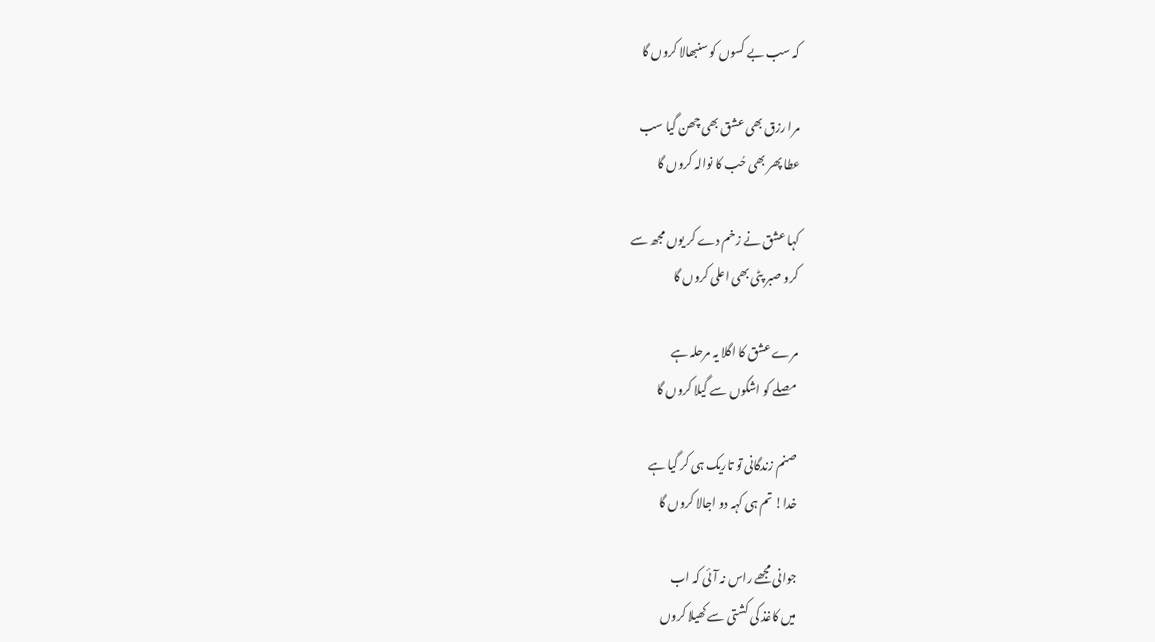کہ سب بے کسوں کو سنبھالا کروں گا

مرا رزق بھی عشق بھی چھن گیا سب
عطا پھر بھی حُب کا نوالہ کروں گا

کہا عشق نے زخم دے کر یوں مجھ سے
کرو صبر پٹی بھی اعلی کروں گا

مرے عشق کا اگلا یہ مرحلہ ہے
مصلے کو اشکوں سے گیلا کروں گا

صنم زندگانی تو تاریک ہی کر گیا ہے
خدا! تم ہی کہہ دو اجالا کروں گا

جوانی مجھے راس نہ آئی کہ اب
میں کاغذ کی کشتی سے کھیلا کروں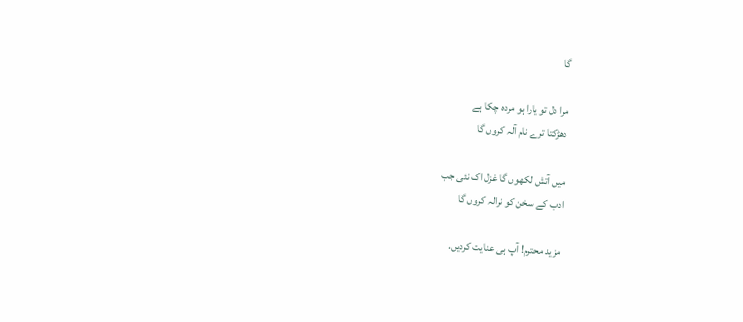گا

مرا دل تو یارا ہو مردہ چکا ہے
دھڑکتا ترے نام آلہ کروں گا

میں آتش لکھوں گا غزل اک نئی جب
ادب کے سخن کو نرالہ کروں گا

مزید محترم! آپ ہی عنایت کردیں.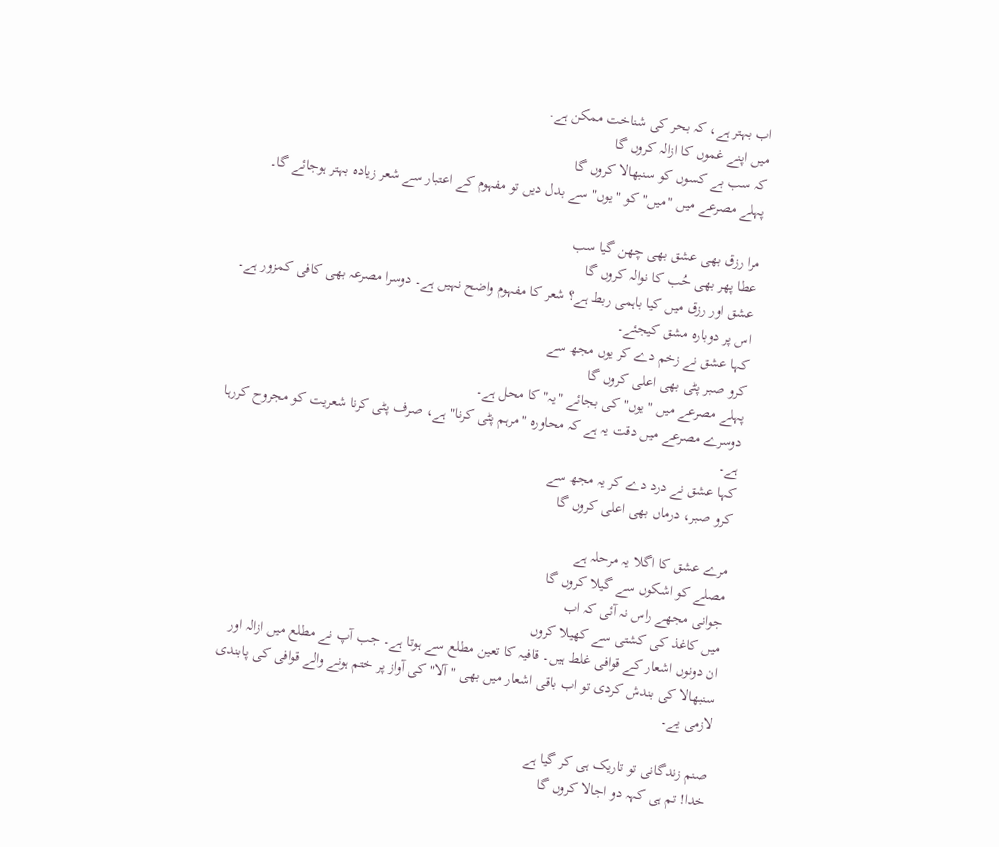اب بہتر ہے، کہ بحر کی شناخت ممکن ہے.
میں اپنے غموں کا ازالہ کروں گا
کہ سب بے کسوں کو سنبھالا کروں گا
پہلے مصرعے میں "میں" کو "یوں" سے بدل دیں تو مفہوم کے اعتبار سے شعر زیادہ بہتر ہوجائے گا۔

مرا رزق بھی عشق بھی چھن گیا سب
عطا پھر بھی حُب کا نوالہ کروں گا
عشق اور رزق میں کیا باہمی ربط ہے؟ شعر کا مفہوم واضح نہیں ہے۔ دوسرا مصرعہ بھی کافی کمزور ہے۔ اس پر دوبارہ مشق کیجئے۔
کہا عشق نے زخم دے کر یوں مجھ سے
کرو صبر پٹی بھی اعلی کروں گا
پہلے مصرعے میں "یوں" کی بجائے "یہ" کا محل ہے۔
دوسرے مصرعے میں دقت یہ ہے کہ محاورہ "مرہم پٹی کرنا" ہے، صرف پٹی کرنا شعریت کو مجروح کررہا ہے۔
کہا عشق نے درد دے کر یہ مجھ سے
کرو صبر، درماں بھی اعلی کروں گا

مرے عشق کا اگلا یہ مرحلہ ہے
مصلے کو اشکوں سے گیلا کروں گا
جوانی مجھے راس نہ آئی کہ اب
میں کاغذ کی کشتی سے کھیلا کروں
ان دونوں اشعار کے قوافی غلط ہیں۔ قافیہ کا تعین مطلع سے ہوتا ہے۔ جب آپ نے مطلع میں ازالہ اور سنبھالا کی بندش کردی تو اب باقی اشعار میں بھی "آلا" کی آواز پر ختم ہونے والے قوافی کی پابندی لازمی یے۔

صنم زندگانی تو تاریک ہی کر گیا ہے
خدا! تم ہی کہہ دو اجالا کروں گا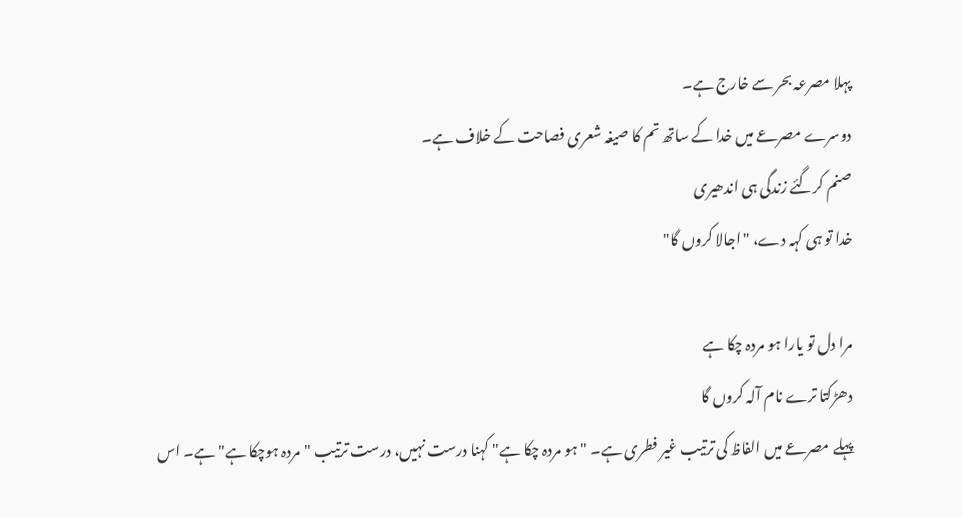پہلا مصرعہ بحر سے خارج ہے۔
دوسرے مصرعے میں خدا کے ساتھ تم کا صیغہ شعری فصاحت کے خلاف ہے۔
صنم کرگئے زندگی ہی اندھیری
خدا تو ہی کہہ دے، "اجالا کروں گا"

مرا دل تو یارا ہو مردہ چکا ہے
دھڑکتا ترے نام آلہ کروں گا
پہلے مصرعے میں الفاظ کی ترتیب غیر فطری ہے۔ "ہو مردہ چکا ہے" کہنا درست نہیں، درست ترتیب "مردہ ہوچکا ہے" ہے۔ اس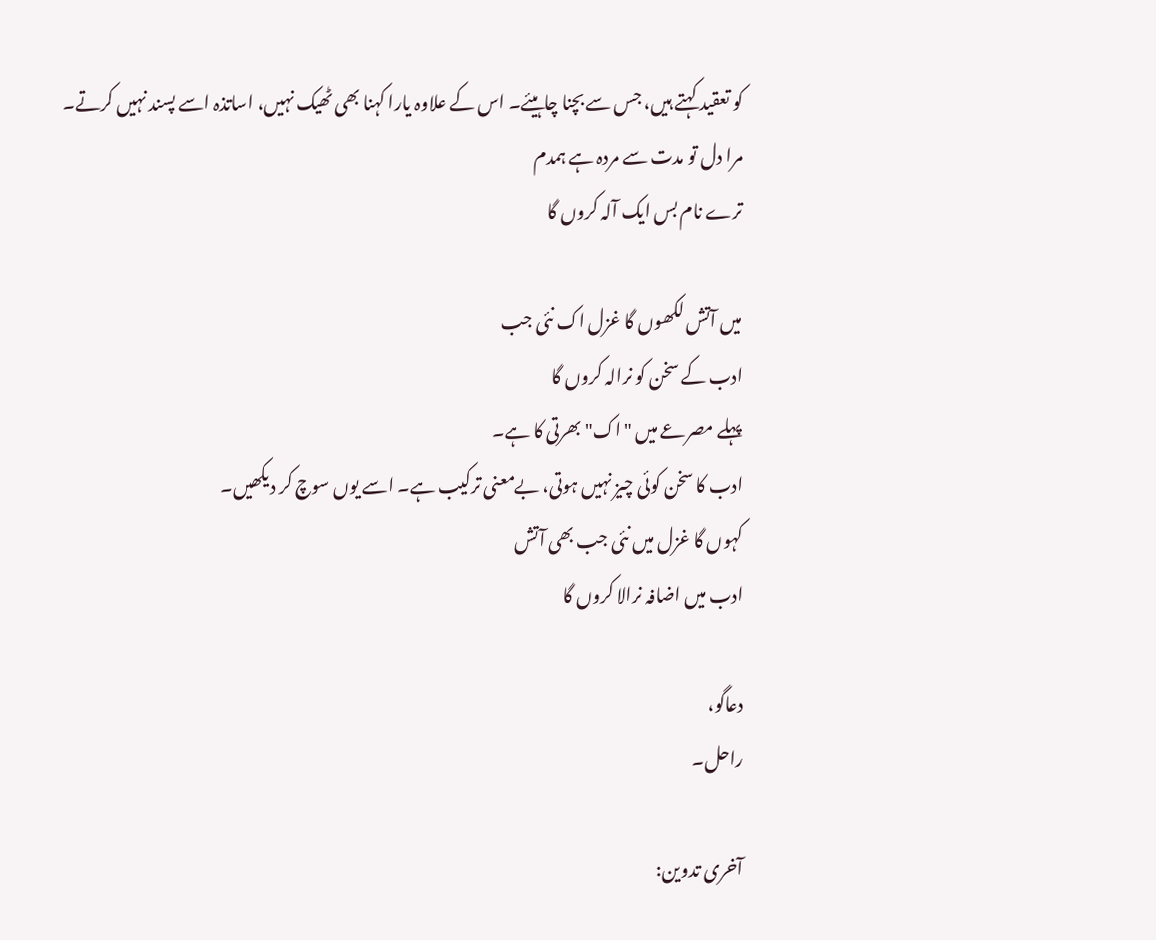کو تعقید کہتے ہیں، جس سے بچنا چاہیئے۔ اس کے علاوہ یارا کہنا بھی ٹھیک نہیں، اساتذہ اسے پسند نہیں کرتے۔
مرا دل تو مدت سے مردہ ہے ہمدم
ترے نام بس ایک آلہ کروں گا

میں آتش لکھوں گا غزل اک نئی جب
ادب کے سخن کو نرالہ کروں گا
پہلے مصرعے میں "اک" بھرتی کا ہے۔
ادب کا سخن کوئی چیز نہیں ہوتی، بےمعنی ترکیب ہے۔ اسے یوں سوچ کر دیکھیں۔
کہوں گا غزل میں نئی جب بھی آتش
ادب میں اضافہ نرالا کروں گا

دعاگو،
راحل۔

آخری تدوین: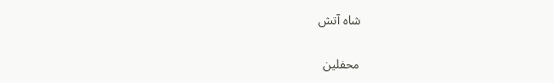شاہ آتش

محفلین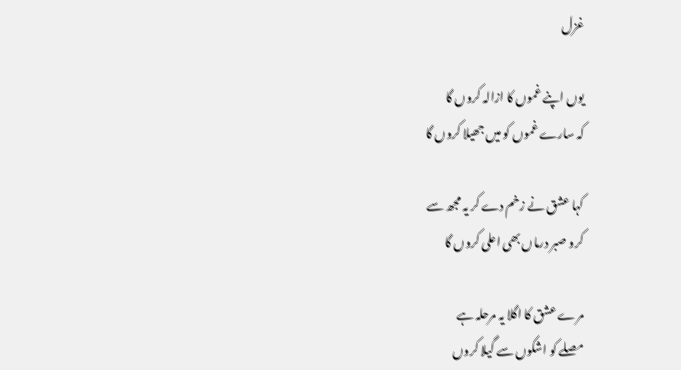غزل

یوں اپنے غموں کا ازالہ کروں گا
کہ سارے غموں کو میں جھیلا کروں گا

کہا عشق نے زخم دے کر یہ مجھ سے
کرو صبر درماں بھی اعلی کروں گا

مرے عشق کا اگلا یہ مرحلہ ہے
مصلے کو اشکوں سے گیلا کروں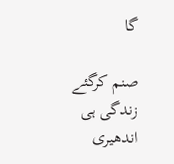گا

صنم کرگئے زندگی ہی اندھیری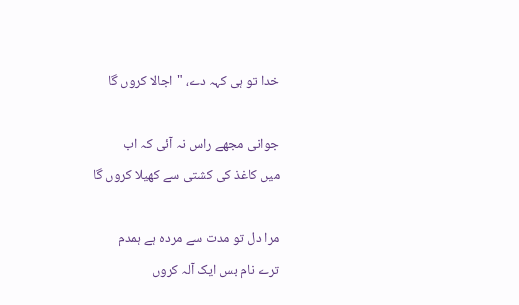خدا تو ہی کہہ دے، "اجالا کروں گا

جوانی مجھے راس نہ آئی کہ اب
میں کاغذ کی کشتی سے کھیلا کروں گا

مرا دل تو مدت سے مردہ ہے ہمدم
ترے نام بس ایک آلہ کروں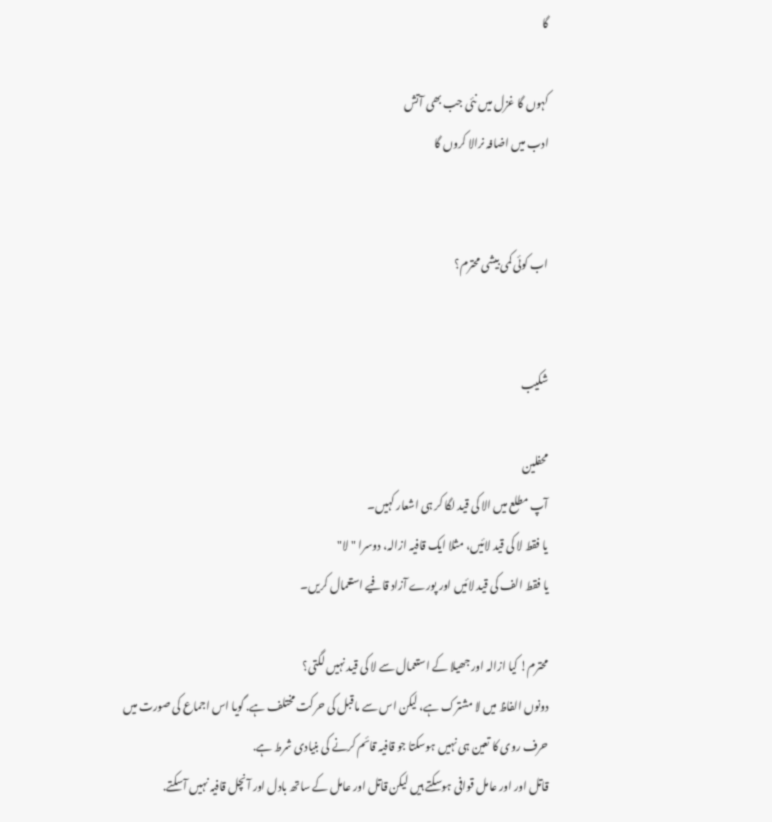گا

کہوں گا غزل میں نئی جب بھی آتش
ادب میں اضافہ نرالا کروں گا


اب کوئی کمی بیشی محترم؟


شکیب

محفلین
آپ مطلع میں الا کی قید لگا کر ہی اشعار کہیں۔
یا فقط لا کی قید لائیں، مثلا ایک قافیہ ازالہ، دوسرا "لا"
یا فقط الف کی قید لائیں اور پورے آزاد قافیے استعمال کریں۔

محترم! کیا ازالہ اور جھیلا کے استعمال سے لا کی قید نہیں لگتی؟
دونوں الفاظ میں لا مشترک ہے، لیکن اس سے ماقبل کی حرکت مختلف ہے. گویا اس اجماع کی صورت میں حرف روی کا تعین ہی نہیں ہوسکتا جو قافیہ قائم کرنے کی بنیادی شرط ہے.
قاتل اور اور عامل قوافی ہوسکتے ہیں لیکن قاتل اور عامل کے ساتھ بادل اور آنچل قافیہ نہیں آسکتے.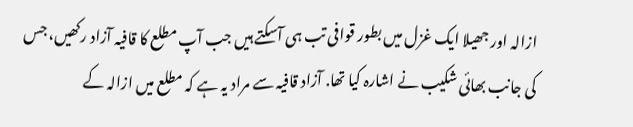ازالہ اور جھیلا ایک غزل میں بطور قوافی تب ہی آسکتے ہیں جب آپ مطلع کا قافیہ آزاد رکھیں، جس کی جانب بھائی شکیب نے اشارہ کیا تھا. آزاد قافیہ سے مراد یہ ہے کہ مطلع میں ازالہ کے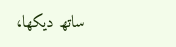ساتھ دیکھا،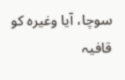سوچا، آیا وغیرہ کو قافیہ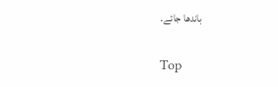باندھا جائے.

Top